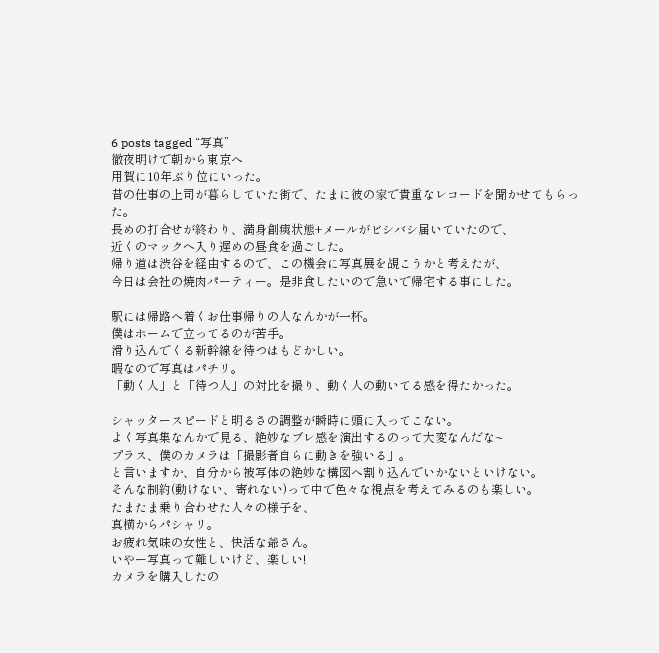6 posts tagged “写真”
徹夜明けで朝から東京へ
用賀に10年ぶり位にいった。
昔の仕事の上司が暮らしていた街で、たまに彼の家で貴重なレコードを聞かせてもらった。
長めの打合せが終わり、満身創痍状態+メールがビシバシ届いていたので、
近くのマックヘ入り遅めの昼食を過ごした。
帰り道は渋谷を経由するので、この機会に写真展を覘こうかと考えたが、
今日は会社の焼肉パーティー。是非食したいので急いで帰宅する事にした。

駅には帰路へ着くお仕事帰りの人なんかが一杯。
僕はホームで立ってるのが苦手。
滑り込んでくる新幹線を待つはもどかしい。
暇なので写真はパチリ。
「動く人」と「待つ人」の対比を撮り、動く人の動いてる感を得たかった。

シャッタースピードと明るさの調整が瞬時に頭に入ってこない。
よく写真集なんかで見る、絶妙なブレ感を演出するのって大変なんだな~
プラス、僕のカメラは「撮影者自らに動きを強いる」。
と言いますか、自分から被写体の絶妙な構図へ割り込んでいかないといけない。
そんな制約(動けない、寄れない)って中で色々な視点を考えてみるのも楽しい。
たまたま乗り合わせた人々の様子を、
真横からパシャリ。
お疲れ気味の女性と、快活な爺さん。
いやー写真って難しいけど、楽しい!
カメラを購入したの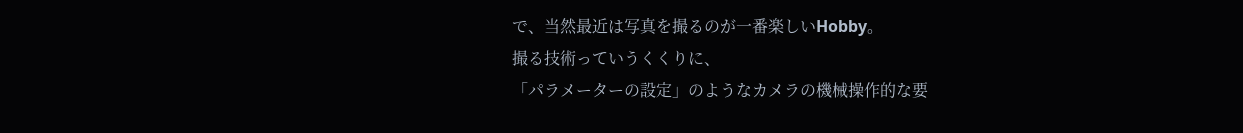で、当然最近は写真を撮るのが一番楽しいHobby。
撮る技術っていうくくりに、
「パラメーターの設定」のようなカメラの機械操作的な要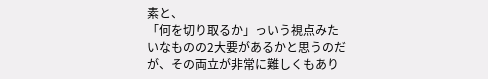素と、
「何を切り取るか」っいう視点みたいなものの2大要があるかと思うのだが、その両立が非常に難しくもあり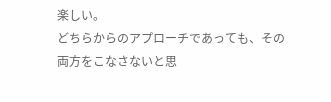楽しい。
どちらからのアプローチであっても、その両方をこなさないと思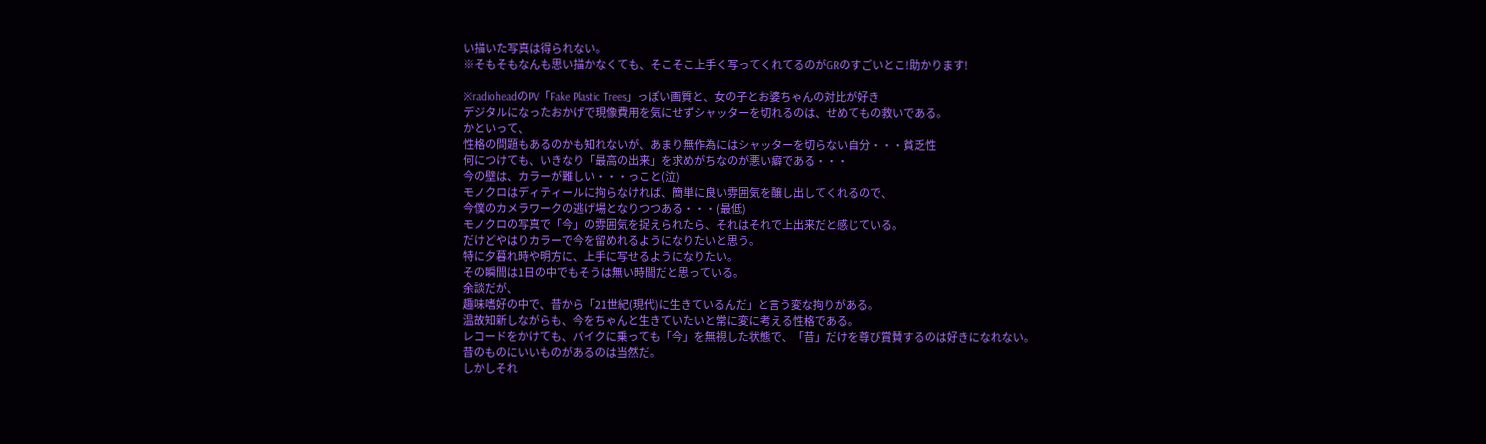い描いた写真は得られない。
※そもそもなんも思い描かなくても、そこそこ上手く写ってくれてるのがGRのすごいとこ!助かります!

※radioheadのPV「Fake Plastic Trees」っぽい画質と、女の子とお婆ちゃんの対比が好き
デジタルになったおかげで現像費用を気にせずシャッターを切れるのは、せめてもの救いである。
かといって、
性格の問題もあるのかも知れないが、あまり無作為にはシャッターを切らない自分・・・貧乏性
何につけても、いきなり「最高の出来」を求めがちなのが悪い癖である・・・
今の壁は、カラーが難しい・・・っこと(泣)
モノクロはディティールに拘らなければ、簡単に良い雰囲気を醸し出してくれるので、
今僕のカメラワークの逃げ場となりつつある・・・(最低)
モノクロの写真で「今」の雰囲気を捉えられたら、それはそれで上出来だと感じている。
だけどやはりカラーで今を留めれるようになりたいと思う。
特に夕暮れ時や明方に、上手に写せるようになりたい。
その瞬間は1日の中でもそうは無い時間だと思っている。
余談だが、
趣味嗜好の中で、昔から「21世紀(現代)に生きているんだ」と言う変な拘りがある。
温故知新しながらも、今をちゃんと生きていたいと常に変に考える性格である。
レコードをかけても、バイクに乗っても「今」を無視した状態で、「昔」だけを尊び賞賛するのは好きになれない。
昔のものにいいものがあるのは当然だ。
しかしそれ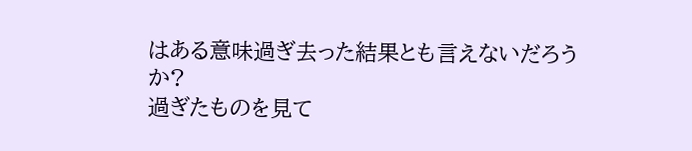はある意味過ぎ去った結果とも言えないだろうか?
過ぎたものを見て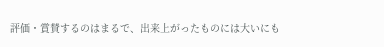評価・賞賛するのはまるで、出来上がったものには大いにも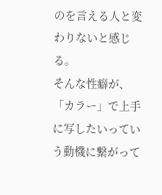のを言える人と変わりないと感じる。
そんな性癖が、「カラー」で上手に写したいっていう動機に繋がって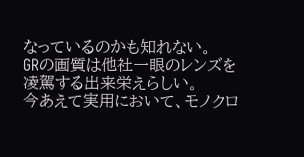なっているのかも知れない。
GRの画質は他社一眼のレンズを凌駕する出来栄えらしい。
今あえて実用において、モノクロ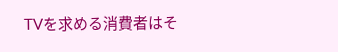TVを求める消費者はそ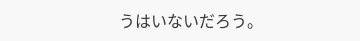うはいないだろう。